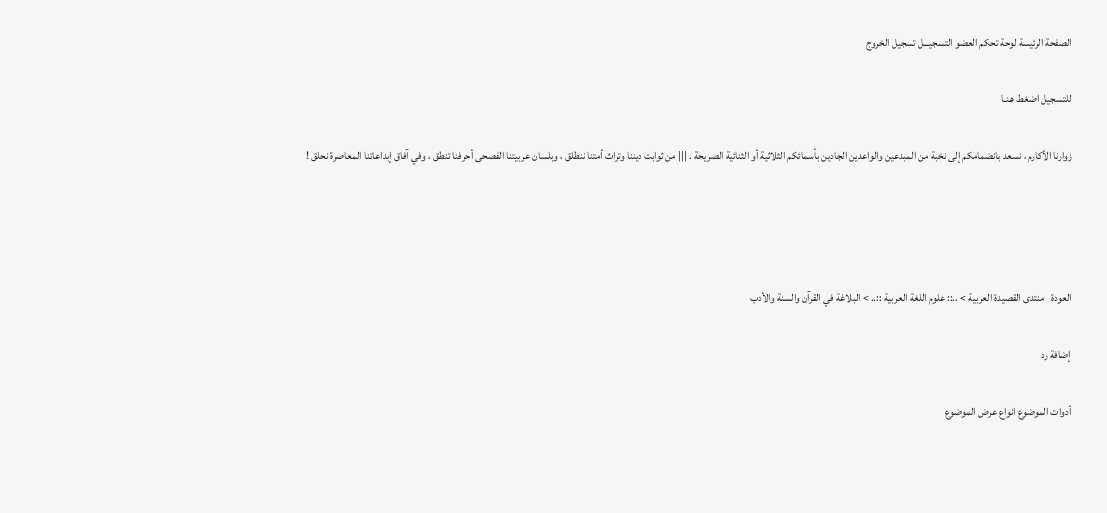الصفحة الرئيسة لوحة تحكم العضو التسجيـــل تسجيل الخروج

للتسجيل اضغط هـنـا

زوارنا الأكارم ، نسعد بانضمامكم إلى نخبة من المبدعين والواعدين الجادين بأسمائكم الثلاثية أو الثنائية الصريحة . ||| من ثوابت ديننا وتراث أمتنا ننطلق ، وبلسان عربيتنا الفصحى أحرفنا تنطق ، وفي آفاق إبداعاتنا المعاصرة نحلق !




العودة   منتدى القصيدة العربية > ..:: علوم اللغة العربية ::.. > البلاغة في القرآن والسنة والأدب

إضافة رد

أدوات الموضوع انواع عرض الموضوع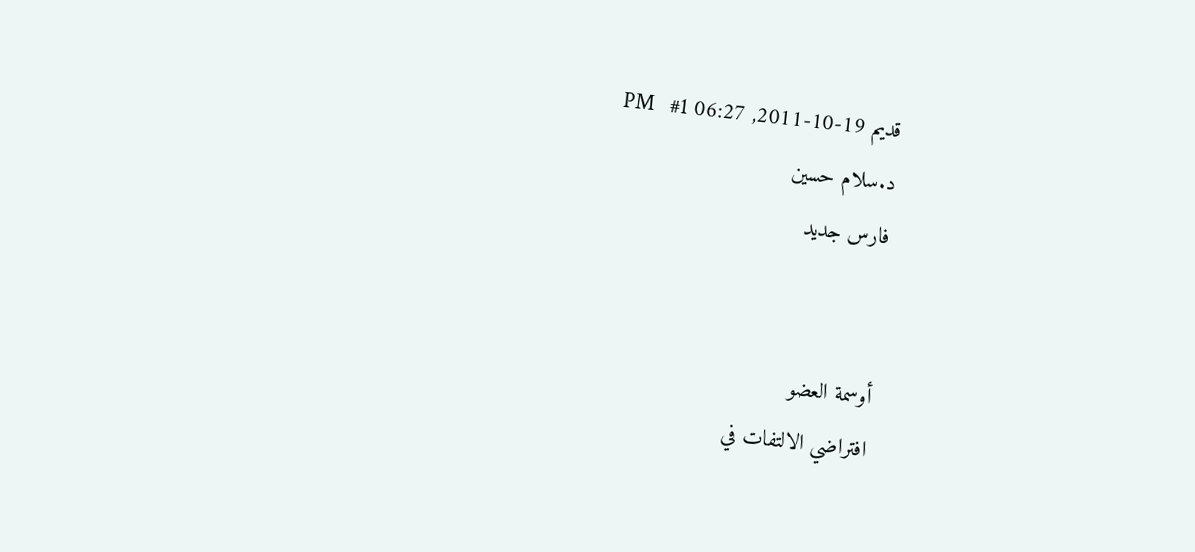قديم 19-10-2011, 06:27 PM   #1
د.سلام حسين
فارس جديد


أوسمة العضو
افتراضي الالتفات في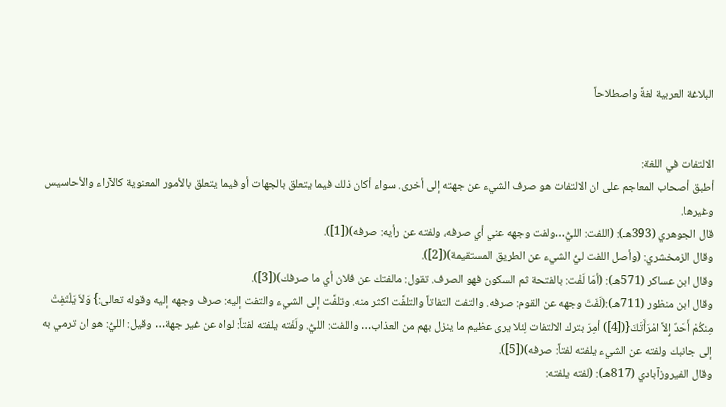البلاغة العربية لغةً واصطلاحاً


الالتفات في اللغة:
أطبق أصحاب المعاجم على ان الالتفات هو صرف الشيء عن جهته إلى أخرى. سواء أكان ذلك فيما يتعلق بالجهات أو فيما يتعلق بالأمور المعنوية كالآراء والأحاسيس وغيرها.
قال الجوهري (393هـ): (اللفت: الليُّ…ولفت وجهه عني أي صرفه، ولفته عن رأيه: صرفه)([1]).
وقال الزمخشري: (وأصل اللفت ليُّ الشيء عن الطريق المستقيمة)([2]).
وقال ابن عساكر (571هـ): (أمَا لَفْت: بالفتحة ثم السكون فهو الصرف. تقول: مالفتك عن فلان أي ما صرفك)([3]).
وقال ابن منظور (711هـ):(لَفَتَ وجهه عن القوم: صرفه. والتفت التفاتاً والتلفَّت اكثر منه. وتلفَّت إلى الشيء والتفت إليه: صرف وجهه إليه وقوله تعالى:} وَلاَ يَلْتَفِتْ مِنكُمْ أَحَدٌ إِلاَّ امْرَأَتَكَ{([4]) أمِرَ بترك الالتفات لِئلا يرى عظيم ما ينزل بهم من العذاب… واللفت: الليُّ. ولَفَته يلفته لفتاً: لواه عن غير جهة… وقيل: الليُّ: هو ان ترمي به إلى جانبك ولفته عن الشيء يلفته لفتاً: صرفه)([5]).
وقال الفيروزآبادي (817هـ): (لفته يلفته: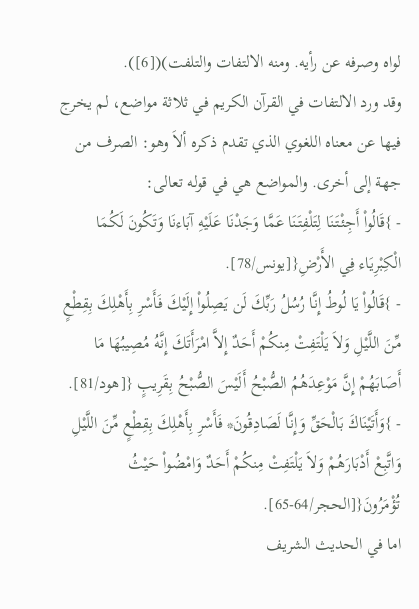لواه وصرفه عن رأيه. ومنه الالتفات والتلفت)([6]).
وقد ورد الالتفات في القرآن الكريم في ثلاثة مواضع، لم يخرج فيها عن معناه اللغوي الذي تقدم ذكره ألاَ وهو: الصرف من جهة إلى أخرى. والمواضع هي في قوله تعالى:
- }قَالُواْ أَجِئْتَنَا لِتَلْفِتَنَا عَمَّا وَجَدْنَا عَلَيْهِ آبَاءنَا وَتَكُونَ لَكُمَا الْكِبْرِيَاء فِي الأَرْضِ{[يونس/78].
- }قَالُواْ يَا لُوطُ إِنَّا رُسُلُ رَبِّكَ لَن يَصِلُواْ إِلَيْكَ فَأَسْرِ بِأَهْلِكَ بِقِطْعٍ مِّنَ اللَّيْلِ وَلاَ يَلْتَفِتْ مِنكُمْ أَحَدٌ إِلاَّ امْرَأَتَكَ إِنَّهُ مُصِيبُهَا مَا أَصَابَهُمْ إِنَّ مَوْعِدَهُمُ الصُّبْحُ أَلَيْسَ الصُّبْحُ بِقَرِيبٍ {[هود/81].
- }وَأَتَيْنَاكَ بَالْحَقِّ وَإِنَّا لَصَادِقُونَ* فَأَسْرِ بِأَهْلِكَ بِقِطْعٍ مِّنَ اللَّيْلِ وَاتَّبِعْ أَدْبَارَهُمْ وَلاَ يَلْتَفِتْ مِنكُمْ أَحَدٌ وَامْضُواْ حَيْثُ تُؤْمَرُونَ{[الحجر/64-65].
اما في الحديث الشريف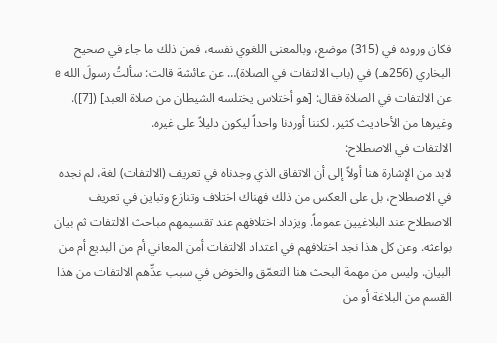فكان وروده في (315) موضع، وبالمعنى اللغوي نفسه، فمن ذلك ما جاء في صحيح البخاري (256هـ) في (باب الالتفات في الصلاة)… عن عائشة قالت: سألتُ رسولَ الله e عن الالتفات في الصلاة فقال: [هو أختلاس يختلسه الشيطان من صلاة العبد] ([7]).
وغيرها من الأحاديث كثير. لكننا أوردنا واحداً ليكون دليلاً على غيره.
الالتفات في الاصطلاح:
لابد من الإشارة هنا أولاً إلى أن الاتفاق الذي وجدناه في تعريف (الالتفات) لغة، لم نجده في الاصطلاح، بل على العكس من ذلك فهناك اختلاف وتنازع وتباين في تعريف الاصطلاح عند البلاغيين عموماً. ويزداد اختلافهم عند تقسيمهم مباحث الالتفات ثم بيان بواعثه. وعن كل هذا نجد اختلافهم في اعتداد الالتفات أمن المعاني أم من البديع أم من البيان. وليس من مهمة البحث هنا التعمّق والخوض في سبب عدِّهم الالتفات من هذا القسم من البلاغة أو من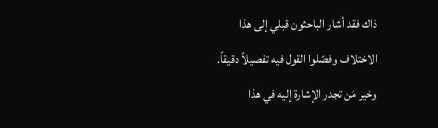ذاك فقد أشار الباحثون قبلي إلى هذا الاختلاف وفصّلوا القول فيه تفصيلاً دقيقاً. وخير مَن تجدر الإشارة إليه في هذا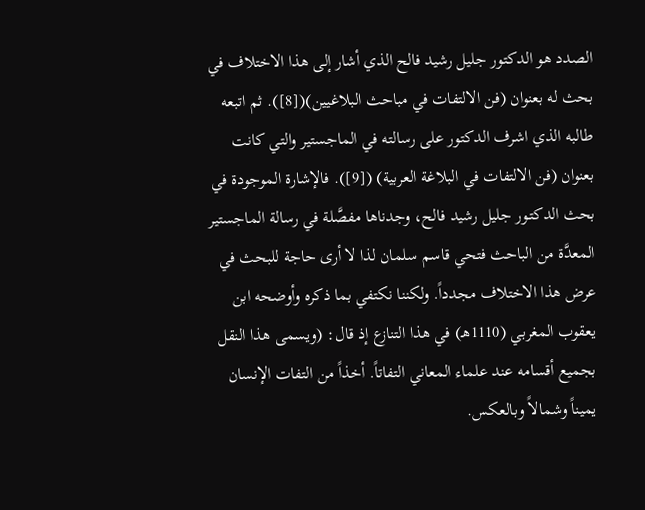الصدد هو الدكتور جليل رشيد فالح الذي أشار إلى هذا الاختلاف في بحث له بعنوان (فن الالتفات في مباحث البلاغيين)([8]). ثم اتبعه طالبه الذي اشرف الدكتور على رسالته في الماجستير والتي كانت بعنوان (فن الالتفات في البلاغة العربية) ([9]). فالإشارة الموجودة في بحث الدكتـور جليل رشيد فالح، وجدناها مفصَّلة في رسالة الماجستير المعدَّة من الباحث فتحي قاسم سلمان لذا لا أرى حاجة للبحث في عرض هذا الاختلاف مجدداً. ولكننا نكتفي بما ذكره وأوضحه ابن يعقوب المغربي (1110هـ) في هذا التنازع إذ قال: (ويسمى هذا النقل بجميع أقسامه عند علماء المعاني التفاتاً. أخذاً من التفات الإنسان يميناً وشمالاً وبالعكس.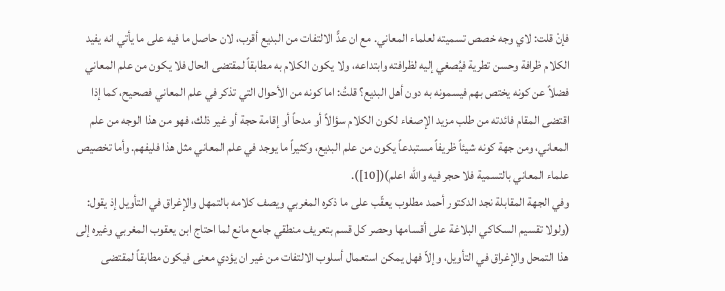فإنْ قلت: لاي وجه خصص تسميته لعلماء المعاني. مع ان عدًّ الالتفات من البديع أقرب، لان حاصل ما فيه على ما يأتي انه يفيد الكلام ظرافة وحسن تطرية فيُصغي إليه لظرافته وابتداعه، ولا يكون الكلام به مطابقاً لمقتضى الحال فلا يكون من علم المعاني فضلاً عن كونه يختص بهم فيسمونه به دون أهل البديع؟ قلتُ: اما كونه من الأحوال التي تذكر في علم المعاني فصحيح، كما إذا اقتضى المقام فائدته من طلب مزيد الإصغاء لكون الكلام سؤالاً أو مدحاً أو إقامة حجة أو غير ذلك، فهو من هذا الوجه من علم المعاني، ومن جهة كونه شيئاً ظريفاً مستبدعاً يكون من علم البديع، وكثيراً ما يوجد في علم المعاني مثل هذا فليفهم. وأما تخصيص علماء المعاني بالتسمية فلا حجر فيه والله اعلم)([10]).
وفي الجهة المقابلة نجد الدكتور أحمد مطلوب يعقّب على ما ذكره المغربي ويصف كلامه بالتمهل والإغراق في التأويل إذ يقول: (ولولا تقسيم السكاكي البلاغة على أقسامها وحصر كل قسم بتعريف منطقي جامع مانع لما احتاج ابن يعقوب المغربي وغيره إلى هذا التمحل والإغراق في التأويل، وإلاّ فهل يمكن استعمال أسلوب الالتفات من غير ان يؤدي معنى فيكون مطابقاً لمقتضى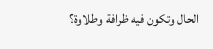الحال وتكون فيه ظرافة وطلاوة؟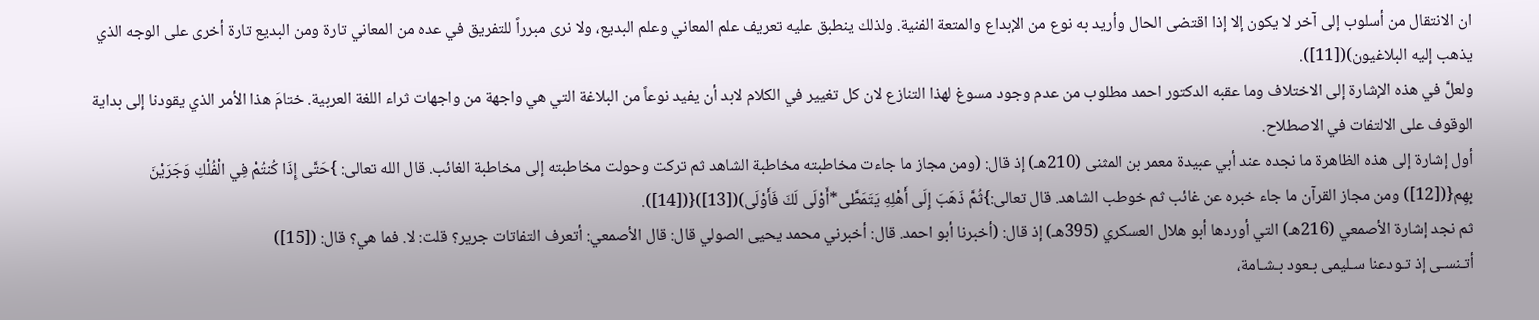ان الانتقال من أسلوب إلى آخر لا يكون إلا إذا اقتضى الحال وأريد به نوع من الإبداع والمتعة الفنية. ولذلك ينطبق عليه تعريف علم المعاني وعلم البديع، ولا نرى مبرراً للتفريق في عده من المعاني تارة ومن البديع تارة أخرى على الوجه الذي يذهب إليه البلاغيون)([11]).
ولعلَّ في هذه الإشارة إلى الاختلاف وما عقبه الدكتور احمد مطلوب من عدم وجود مسوغ لهذا التنازع لان كل تغيير في الكلام لابد أن يفيد نوعاً من البلاغة التي هي واجهة من واجهات ثراء اللغة العربية. ختامَ هذا الأمر الذي يقودنا إلى بداية الوقوف على الالتفات في الاصطلاح.
أول إشارة إلى هذه الظاهرة ما نجده عند أبي عبيدة معمر بن المثنى (210هـ) إذ قال: (ومن مجاز ما جاءت مخاطبته مخاطبة الشاهد ثم تركت وحولت مخاطبته إلى مخاطبة الغائب. قال الله تعالى: }حَتَّى إِذَا كُنتُمْ فِي الْفُلْكِ وَجَرَيْنَ بِهِم{([12]) ومن مجاز القرآن ما جاء خبره عن غائب ثم خوطب الشاهد. قال تعالى:}ثُمَّ ذَهَبَ إِلَى أَهْلِهِ يَتَمَطَّى*أَوْلَى لَكَ فَأَوْلَى)([13]){([14]).
ثم نجد إشارة الأصمعي (216هـ) التي أوردها أبو هلال العسكري (395هـ) إذ قال: (أخبرنا أبو احمد. قال: أخبرني محمد يحيى الصولي قال: قال الأصمعي: أتعرف التفاتات جرير؟ قلت: لا. فما هي؟ قال: ([15])
أتـنسـى إذ تـودعنا سـليمى بـعود بـشـامة،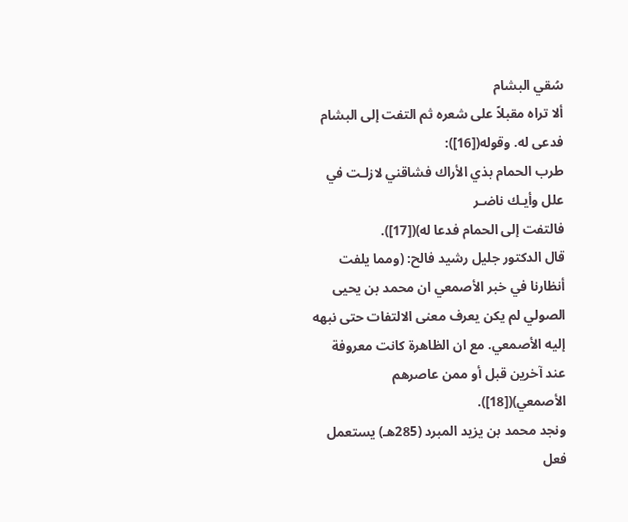سُقي البشام
ألا تراه مقبلاً على شعره ثم التفت إلى البشام فدعى له. وقوله([16]):
طرب الحمام بذي الأراك فشاقني لازلـت في علل وأيـك ناضـر
فالتفت إلى الحمام فدعا له)([17]).
قال الدكتور جليل رشيد فالح: (ومما يلفت أنظارنا في خبر الأصمعي ان محمد بن يحيى الصولي لم يكن يعرف معنى الالتفات حتى نبهه إليه الأصمعي. مع ان الظاهرة كانت معروفة عند آخرين قبل أو ممن عاصرهم الأصمعي)([18]).
ونجد محمد بن يزيد المبرد (285هـ) يستعمل فعل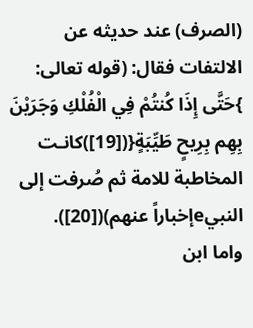(الصرف) عند حديثه عن الالتفات فقال: (قوله تعالى: }حَتَّى إِذَا كُنتُمْ فِي الْفُلْكِ وَجَرَيْنَ بِهِم بِرِيحٍ طَيِّبَةٍ{([19])كانـت المخاطبة للامة ثم صُرفت إلى النبيeإخباراً عنهم)([20]).
واما ابن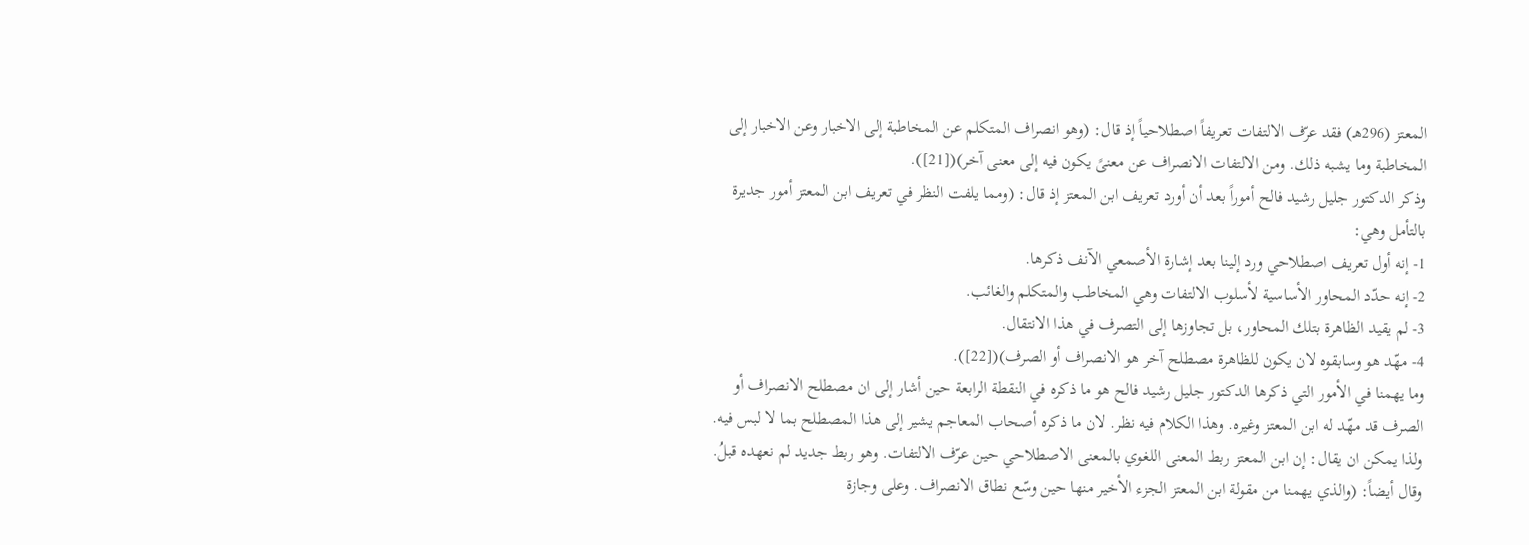المعتز (296هـ) فقد عرّف الالتفات تعريفاً اصطلاحياً إذ قال: (وهو انصراف المتكلم عن المخاطبة إلى الاخبار وعن الاخبار إلى المخاطبة وما يشبه ذلك. ومن الالتفات الانصراف عن معنىً يكون فيه إلى معنى آخر)([21]).
وذكر الدكتور جليل رشيد فالح أموراً بعد أن أورد تعريف ابن المعتز إذ قال: (ومما يلفت النظر في تعريف ابن المعتز أمور جديرة بالتأمل وهي:
1- إنه أول تعريف اصطلاحي ورد إلينا بعد إشارة الأصمعي الآنف ذكرها.
2- إنه حدّد المحاور الأساسية لأسلوب الالتفات وهي المخاطب والمتكلم والغائب.
3- لم يقيد الظاهرة بتلك المحاور، بل تجاوزها إلى التصرف في هذا الانتقال.
4- مهّد هو وسابقوه لان يكون للظاهرة مصطلح آخر هو الانصراف أو الصرف)([22]).
وما يهمنا في الأمور التي ذكرها الدكتور جليل رشيد فالح هو ما ذكره في النقطة الرابعة حين أشار إلى ان مصطلح الانصراف أو الصرف قد مهّد له ابن المعتز وغيره. وهذا الكلام فيه نظر. لان ما ذكره أصحاب المعاجم يشير إلى هذا المصطلح بما لا لبس فيه. ولذا يمكن ان يقال: إن ابن المعتز ربط المعنى اللغوي بالمعنى الاصطلاحي حين عرّف الالتفات. وهو ربط جديد لم نعهده قبلُ.
وقال أيضاً: (والذي يهمنا من مقولة ابن المعتز الجزء الأخير منها حين وسّع نطاق الانصراف. وعلى وجازة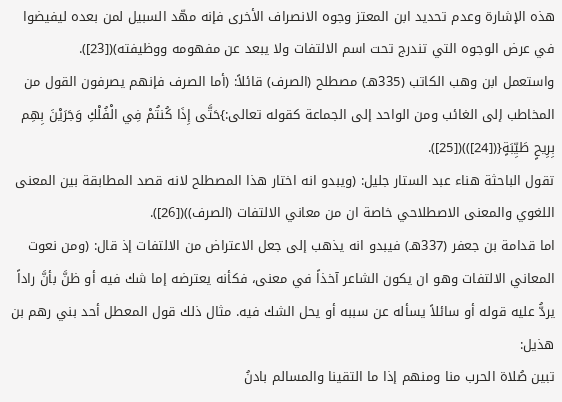هذه الإشارة وعدم تحديد ابن المعتز وجوه الانصراف الأخرى فإنه مهّد السبيل لمن بعده ليفيضوا في عرض الوجوه التي تندرج تحت اسم الالتفات ولا يبعد عن مفهومه ووظيفته)([23]).
واستعمل ابن وهب الكاتب (335هـ) مصطلح (الصرف) قائلاً: (أما الصرف فإنهم يصرفون القول من المخاطب إلى الغائب ومن الواحد إلى الجماعة كقوله تعالى:}حَتَّى إِذَا كُنتُمْ فِي الْفُلْكِ وَجَرَيْنَ بِهِم بِرِيحٍ طَيِّبَةٍ{([24]))([25]).
تقول الباحثة هناء عبد الستار جليل: (ويبدو انه اختار هذا المصطلح لانه قصد المطابقة بين المعنى اللغوي والمعنى الاصطلاحي خاصة ان من معاني الالتفات (الصرف))([26]).
اما قدامة بن جعفر (337هـ) فيبدو انه يذهب إلى جعل الاعتراض من الالتفات إذ قال: (ومن نعوت المعاني الالتفات وهو ان يكون الشاعر آخذاً في معنى، فكأنه يعترضه إما شك فيه أو ظنَّ بأنَّ راداً يردُّ عليه قوله أو سائلاً يسأله عن سببه أو يحل الشك فيه. مثال ذلك قول المعطل أحد بني رهم بن هذيل:
تبين صُلاة الحرب منا ومنهم إذا ما التقينا والمسالم بادنُ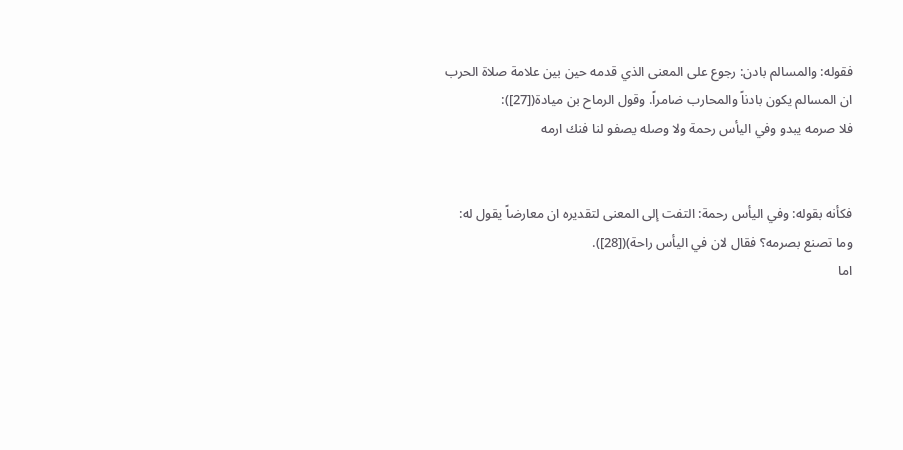فقوله: والمسالم بادن: رجوع على المعنى الذي قدمه حين بين علامة صلاة الحرب ان المسالم يكون بادناً والمحارب ضامراً. وقول الرماح بن ميادة([27]):
فلا صرمه يبدو وفي اليأس رحمة ولا وصله يصفو لنا فنك ارمه


فكأنه بقوله: وفي اليأس رحمة: التفت إلى المعنى لتقديره ان معارضاً يقول له: وما تصنع بصرمه؟ فقال لان في اليأس راحة)([28]).
اما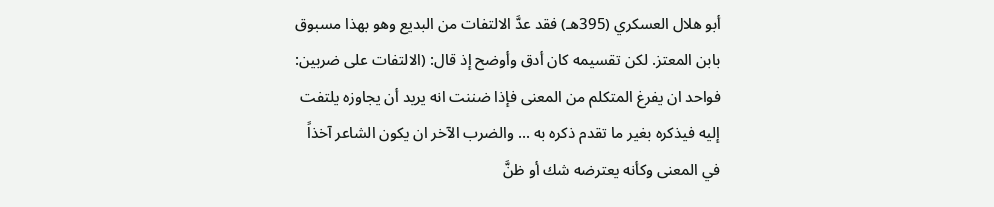أبو هلال العسكري (395هـ) فقد عدَّ الالتفات من البديع وهو بهذا مسبوق بابن المعتز. لكن تقسيمه كان أدق وأوضح إذ قال: (الالتفات على ضربين: فواحد ان يفرغ المتكلم من المعنى فإذا ضننت انه يريد أن يجاوزه يلتفت إليه فيذكره بغير ما تقدم ذكره به ... والضرب الآخر ان يكون الشاعر آخذاً في المعنى وكأنه يعترضه شك أو ظنَّ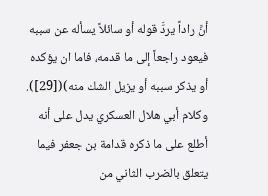أنَّ راداً يردَّ قوله أو سائلاً يسأله عن سببه فيعود راجعاً إلى ما قدمه، فاما ان يؤكده أو يذكر سببه أو يزيل الشك منه)([29]).
وكلام أبي هلال العسكري يدل على أنه أطلع على ما ذكره قدامة بن جعفر فيما يتعلق بالضرب الثاني من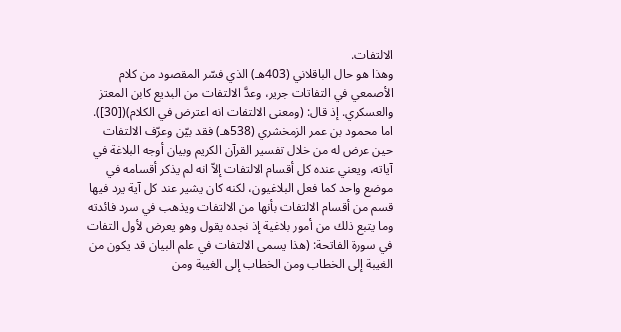الالتفات.
وهذا هو حال الباقلاني (403هـ) الذي فسّر المقصود من كلام الأصمعي في التفاتات جرير، وعدَّ الالتفات من البديع كابن المعتز والعسكري. إذ قال: (ومعنى الالتفات انه اعترض في الكلام)([30]).
اما محمود بن عمر الزمخشري (538هـ) فقد بيّن وعرّف الالتفات حين عرض له من خلال تفسير القرآن الكريم وبيان أوجه البلاغة في آياته، ويعني عنده كل أقسام الالتفات إلاّ انه لم يذكر أقسامه في موضع واحد كما فعل البلاغيون، لكنه كان يشير عند كل آية يرد فيها قسم من أقسام الالتفات بأنها من الالتفات ويذهب في سرد فائدته وما يتبع ذلك من أمور بلاغية إذ نجده يقول وهو يعرض لأول التفات في سورة الفاتحة: (هذا يسمى الالتفات في علم البيان قد يكون من الغيبة إلى الخطاب ومن الخطاب إلى الغيبة ومن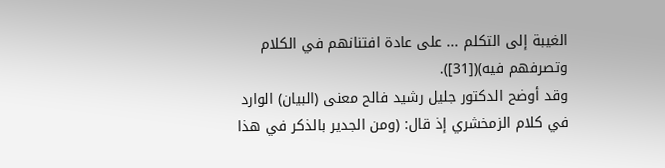الغيبة إلى التكلم ... على عادة افتنانهم في الكلام وتصرفهم فيه)([31]).
وقد أوضح الدكتور جليل رشيد فالح معنى (البيان) الوارد في كلام الزمخشري إذ قال: (ومن الجدير بالذكر في هذا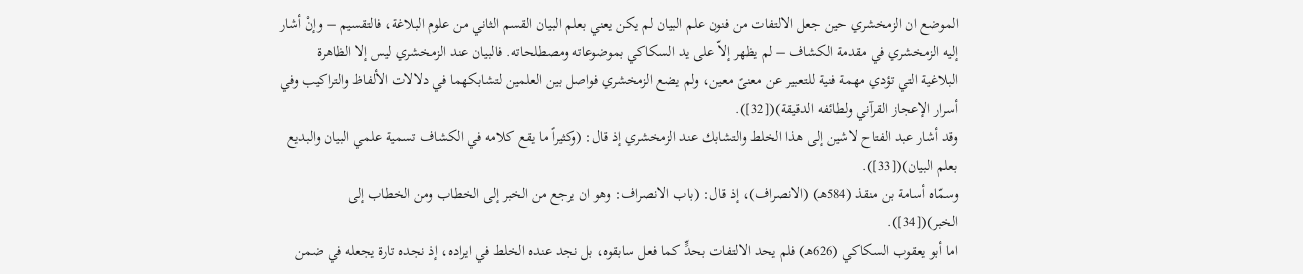الموضع ان الزمخشري حين جعل الالتفات من فنون علم البيان لم يكن يعني بعلم البيان القسم الثاني من علوم البلاغة، فالتقسيم – وإنْ أشار إليه الزمخشري في مقدمة الكشاف – لم يظهر إلاّ على يد السكاكي بموضوعاته ومصطلحاته. فالبيان عند الزمخشري ليس إلا الظاهرة البلاغية التي تؤدي مهمة فنية للتعبير عن معنىً معين، ولم يضع الزمخشري فواصل بين العلمين لتشابكهما في دلالات الألفاظ والتراكيب وفي أسرار الإعجاز القرآني ولطائفه الدقيقة)([32]).
وقد أشار عبد الفتاح لاشين إلى هذا الخلط والتشابك عند الزمخشري إذ قال: (وكثيراً ما يقع كلامه في الكشاف تسمية علمي البيان والبديع بعلم البيان)([33]).
وسمّاه أسامة بن منقذ (584هـ) (الانصراف)، إذ قال: (باب الانصراف: وهو ان يرجع من الخبر إلى الخطاب ومن الخطاب إلى الخبر)([34]).
اما أبو يعقوب السكاكي (626هـ) فلم يحد الالتفات بحدٍّ كما فعل سابقوه، بل نجد عنده الخلط في ايراده، إذ نجده تارة يجعله في ضمن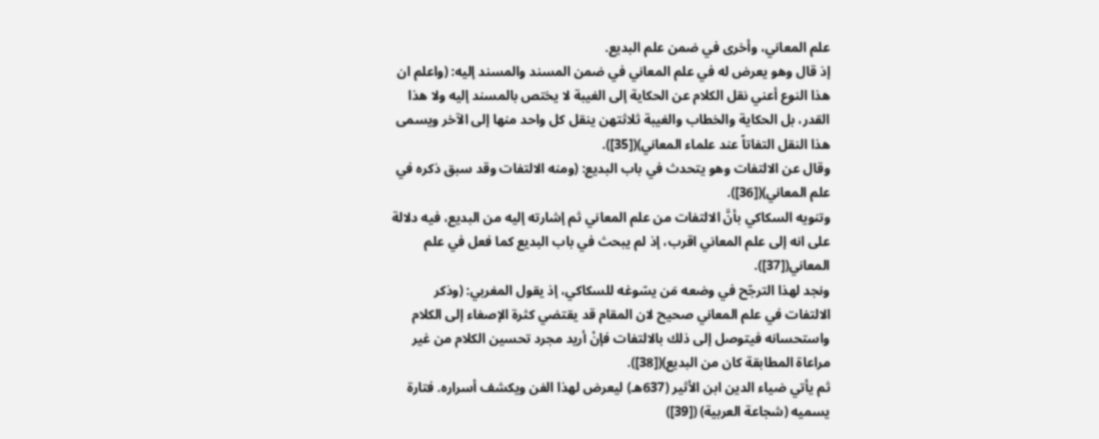علم المعاني، وأخرى في ضمن علم البديع.
إذ قال وهو يعرض له في علم المعاني في ضمن المسند والمسند إليه: (واعلم ان هذا النوع أعني نقل الكلام عن الحكاية إلى الغيبة لا يختص بالمسند إليه ولا هذا القدر، بل الحكاية والخطاب والغيبة ثلاثتهن ينقل كل واحد منها إلى الآخر ويسمى هذا النقل التفاتاً عند علماء المعاني)([35]).
وقال عن الالتفات وهو يتحدث في باب البديع: (ومنه الالتفات وقد سبق ذكره في علم المعاني)([36]).
وتنويه السكاكي بأنَّ الالتفات من علم المعاني ثم إشارته إليه من البديع، فيه دلالة على انه إلى علم المعاني اقرب، إذ لم يبحث في باب البديع كما فعل في علم المعاني([37]).
ونجد لهذا الترجّح في وضعه مَن يسّوغه للسكاكي، إذ يقول المغربي: (وذكر الالتفات في علم المعاني صحيح لان المقام قد يقتضي كثرة الإصغاء إلى الكلام واستحسانه فيتوصل إلى ذلك بالالتفات فإنْ أريد مجرد تحسين الكلام من غير مراعاة المطابقة كان من البديع)([38]).
ثم يأتي ضياء الدين ابن الأثير (637هـ) ليعرض لهذا الفن ويكشف أسراره. فتارة يسميه (شجاعة العربية) ([39])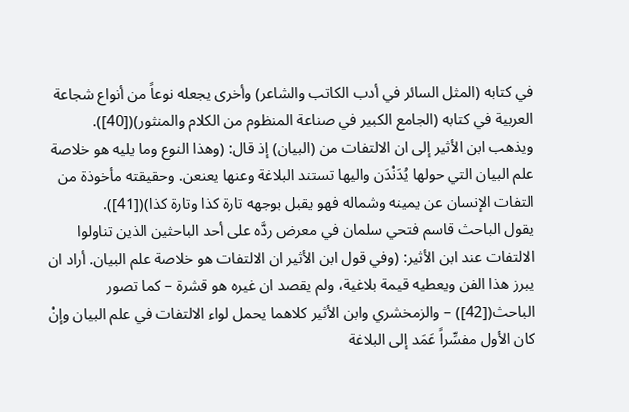في كتابه (المثل السائر في أدب الكاتب والشاعر) وأخرى يجعله نوعاً من أنواع شجاعة العربية في كتابه (الجامع الكبير في صناعة المنظوم من الكلام والمنثور)([40]).
ويذهب ابن الأثير إلى ان الالتفات من (البيان) إذ قال: (وهذا النوع وما يليه هو خلاصة علم البيان التي حولها يُدَنْدَن واليها تستند البلاغة وعنها يعنعن. وحقيقته مأخوذة من التفات الإنسان عن يمينه وشماله فهو يقبل بوجهه تارة كذا وتارة كذا)([41]).
يقول الباحث قاسم فتحي سلمان في معرض ردَّه على أحد الباحثين الذين تناولوا الالتفات عند ابن الأثير: (وفي قول ابن الأثير ان الالتفات هو خلاصة علم البيان. أراد ان يبرز هذا الفن ويعطيه قيمة بلاغية، ولم يقصد ان غيره هو قشرة – كما تصور الباحث([42]) – والزمخشري وابن الأثير كلاهما يحمل لواء الالتفات في علم البيان وإنْ كان الأول مفسِّراً عَمَد إلى البلاغة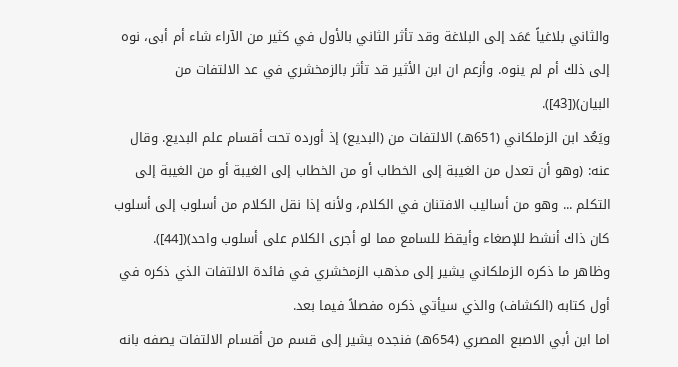والثاني بلاغياً عَمَد إلى البلاغة وقد تأثر الثاني بالأول في كثير من الآراء شاء أم أبى، نوه إلى ذلك أم لم ينوه. وأزعم ان ابن الأثير قد تأثر بالزمخشري في عد الالتفات من البيان)([43]).
ويَعُد ابن الزملكاني (651هـ) الالتفات من (البديع) إذ أورده تحت أقسام علم البديع. وقال عنه: (وهو أن تعدل من الغيبة إلى الخطاب أو من الخطاب إلى الغيبة أو من الغيبة إلى التكلم ... وهو من أساليب الافتنان في الكلام، ولأنه إذا نقل الكلام من أسلوب إلى أسلوب كان ذاك أنشط للإصغاء وأيقظ للسامع مما لو أجرى الكلام على أسلوب واحد)([44]).
وظاهر ما ذكره الزملكاني يشير إلى مذهب الزمخشري في فائدة الالتفات الذي ذكره في أول كتابه (الكشاف) والذي سيأتي ذكره مفصلاً فيما بعد.
اما ابن أبي الاصبع المصري (654هـ) فنجده يشير إلى قسم من أقسام الالتفات يصفه بانه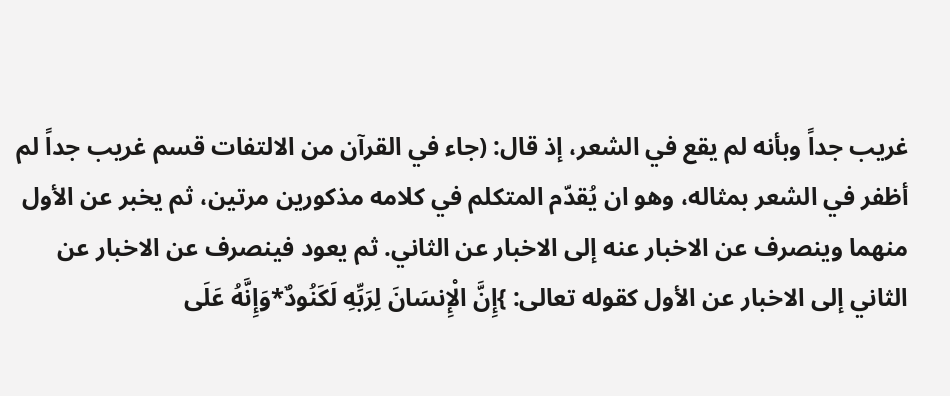غريب جداً وبأنه لم يقع في الشعر، إذ قال: (جاء في القرآن من الالتفات قسم غريب جداً لم أظفر في الشعر بمثاله، وهو ان يُقدّم المتكلم في كلامه مذكورين مرتين، ثم يخبر عن الأول منهما وينصرف عن الاخبار عنه إلى الاخبار عن الثاني. ثم يعود فينصرف عن الاخبار عن الثاني إلى الاخبار عن الأول كقوله تعالى: }إِنَّ الْإِنسَانَ لِرَبِّهِ لَكَنُودٌ*وَإِنَّهُ عَلَى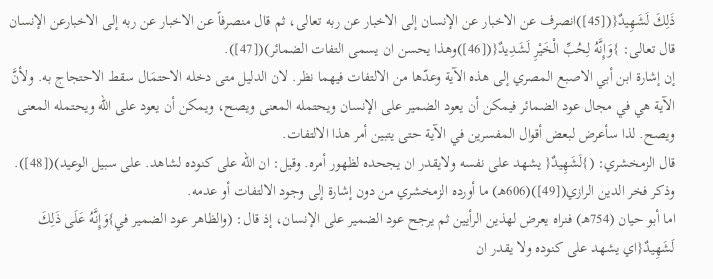ذَلِكَ لَشَهِيدٌ{([45])انصرف عن الاخبار عن الإنسان إلى الاخبار عن ربه تعالى، ثم قال منصرفاً عن الاخبار عن ربه إلى الاخبارعن الإنسان قال تعالى: }وَإِنَّهُ لِحُبِّ الْخَيْرِ لَشَدِيدٌ{([46])وهذا يحسن ان يسمى التفات الضمائر)([47]).
إن إشارة ابن أبي الاصبع المصري إلى هذه الآية وعدّها من الالتفات فيهما نظر. لان الدليل متى دخله الاحتمَال سقط الاحتجاج به. ولأنَّ الآية هي في مجال عود الضمائر فيمكن أن يعود الضمير على الإنسان ويحتمله المعنى ويصح، ويمكن أن يعود على الله ويحتمله المعنى ويصح. لذا سأعرض لبعض أقوال المفسرين في الآية حتى يتبين أمر هذا الالتفات.
قال الزمخشري: (}لَشَهِيدٌ{ يشهد على نفسه ولايقدر ان يجحده لظهور أمره. وقيل: ان الله على كنوده لشاهد. على سبيل الوعيد)([48]).
وذكر فخر الدين الرازي([49])(606هـ) ما أورده الزمخشري من دون إشارة إلى وجود الالتفات أو عدمه.
اما أبو حيان (754هـ) فنراه يعرض لهذين الرأيين ثم يرجح عود الضمير على الإنسان، إذ قال: (والظاهر عود الضمير في}وَإِنَّهُ عَلَى ذَلِكَ لَشَهِيدٌ{اي يشهد على كنوده ولا يقدر ان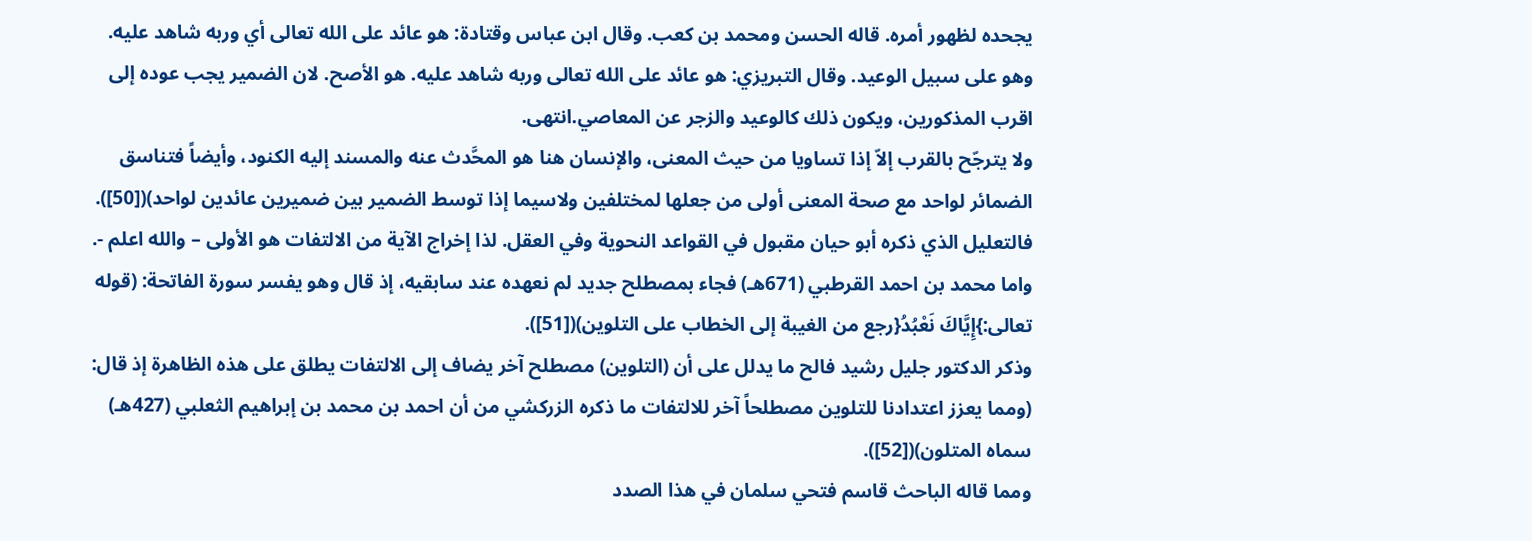يجحده لظهور أمره. قاله الحسن ومحمد بن كعب. وقال ابن عباس وقتادة: هو عائد على الله تعالى أي وربه شاهد عليه. وهو على سبيل الوعيد. وقال التبريزي: هو عائد على الله تعالى وربه شاهد عليه. هو الأصح. لان الضمير يجب عوده إلى اقرب المذكورين، ويكون ذلك كالوعيد والزجر عن المعاصي.انتهى.
ولا يترجّح بالقرب إلاّ إذا تساويا من حيث المعنى، والإنسان هنا هو المحَّدث عنه والمسند إليه الكنود، وأيضاً فتناسق الضمائر لواحد مع صحة المعنى أولى من جعلها لمختلفين ولاسيما إذا توسط الضمير بين ضميرين عائدين لواحد)([50]).
فالتعليل الذي ذكره أبو حيان مقبول في القواعد النحوية وفي العقل. لذا إخراج الآية من الالتفات هو الأولى – والله اعلم -.
واما محمد بن احمد القرطبي (671هـ) فجاء بمصطلح جديد لم نعهده عند سابقيه، إذ قال وهو يفسر سورة الفاتحة: (قوله تعالى:}إِيَّاكَ نَعْبُدُ{رجع من الغيبة إلى الخطاب على التلوين)([51]).
وذكر الدكتور جليل رشيد فالح ما يدلل على أن (التلوين) مصطلح آخر يضاف إلى الالتفات يطلق على هذه الظاهرة إذ قال: (ومما يعزز اعتدادنا للتلوين مصطلحاً آخر للالتفات ما ذكره الزركشي من أن احمد بن محمد بن إبراهيم الثعلبي (427هـ) سماه المتلون)([52]).
ومما قاله الباحث قاسم فتحي سلمان في هذا الصدد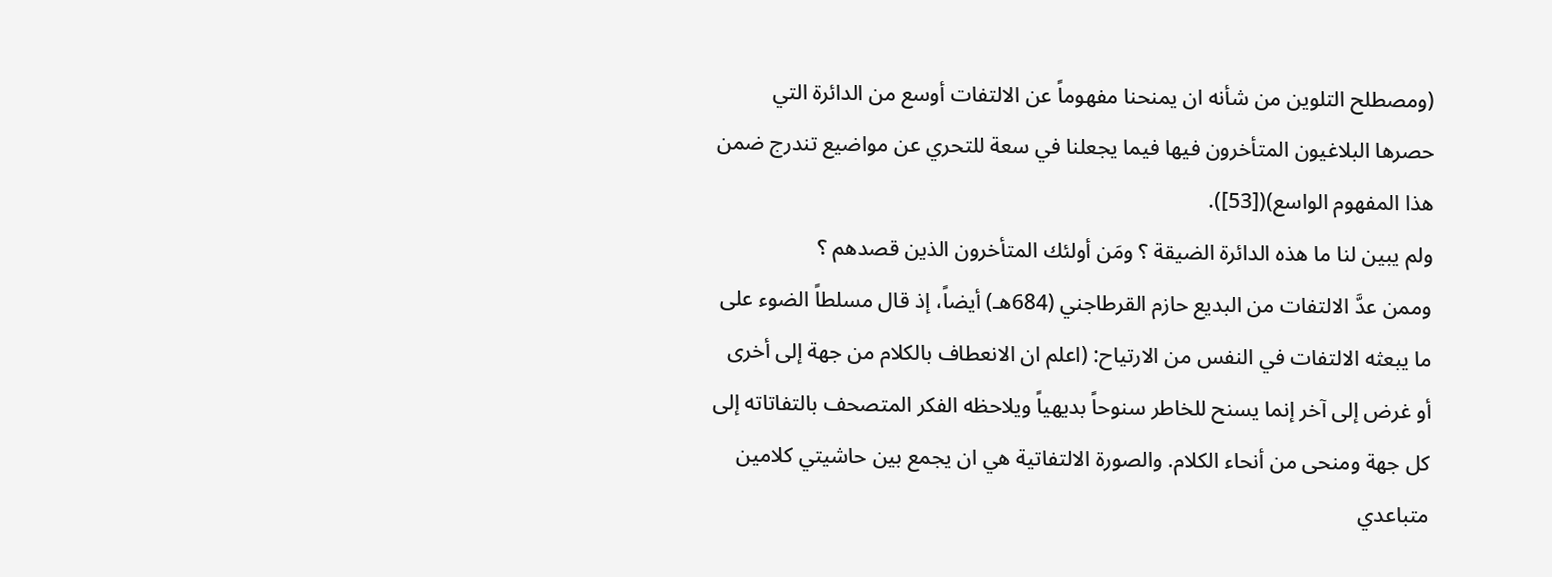(ومصطلح التلوين من شأنه ان يمنحنا مفهوماً عن الالتفات أوسع من الدائرة التي حصرها البلاغيون المتأخرون فيها فيما يجعلنا في سعة للتحري عن مواضيع تندرج ضمن هذا المفهوم الواسع)([53]).
ولم يبين لنا ما هذه الدائرة الضيقة ؟ ومَن أولئك المتأخرون الذين قصدهم ؟
وممن عدَّ الالتفات من البديع حازم القرطاجني (684هـ) أيضاً، إذ قال مسلطاً الضوء على ما يبعثه الالتفات في النفس من الارتياح: (اعلم ان الانعطاف بالكلام من جهة إلى أخرى أو غرض إلى آخر إنما يسنح للخاطر سنوحاً بديهياً ويلاحظه الفكر المتصحف بالتفاتاته إلى كل جهة ومنحى من أنحاء الكلام. والصورة الالتفاتية هي ان يجمع بين حاشيتي كلامين متباعدي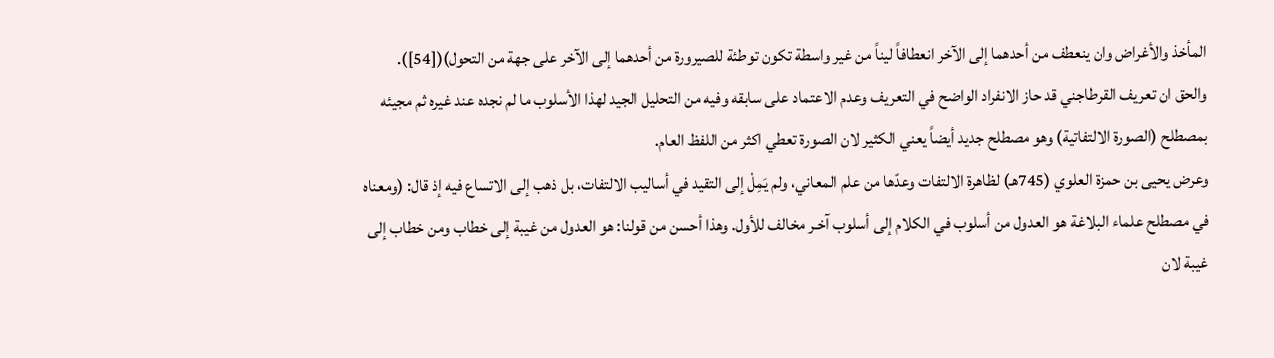المأخذ والأغراض وان ينعطف من أحدهما إلى الآخر انعطافاً ليناً من غير واسطة تكون توطئة للصيرورة من أحدهما إلى الآخر على جهة من التحول)([54]).
والحق ان تعريف القرطاجني قد حاز الانفراد الواضح في التعريف وعدم الاعتماد على سابقه وفيه من التحليل الجيد لهذا الأسلوب ما لم نجده عند غيره ثم مجيئه بمصطلح (الصورة الالتفاتية) وهو مصطلح جديد أيضاً يعني الكثير لان الصورة تعطي اكثر من اللفظ العام.
وعرض يحيى بن حمزة العلوي (745هـ) لظاهرة الالتفات وعدّها من علم المعاني، ولم يَمِلْ إلى التقيد في أساليب الالتفات، بل ذهب إلى الاتساع فيه إذ قال: (ومعناه في مصطلح علماء البلاغة هو العدول من أسلوب في الكلام إلى أسلوب آخـر مخالف للأول. وهذا أحسن من قولنا: هو العدول من غيبة إلى خطاب ومن خطاب إلى غيبة لان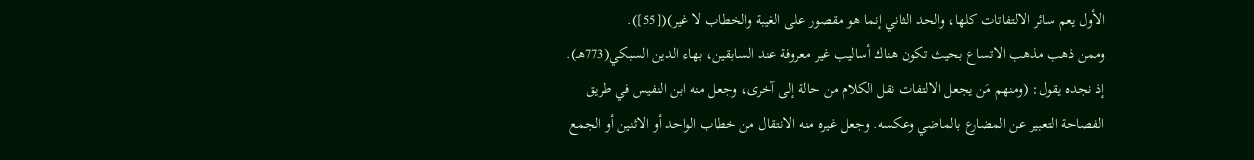الأول يعم سائر الالتفاتات كلها، والحد الثاني إنما هو مقصور على الغيبة والخطاب لا غير)([55]).
وممن ذهب مذهب الاتساع بحيث تكون هناك أساليب غير معروفة عند السابقين، بهاء الدين السبكي(773هـ). إذ نجده يقول: (ومنهم مَن يجعل الالتفات نقل الكلام من حالة إلى آخرى، وجعل منه ابن النفيس في طريق الفصاحة التعبير عن المضارع بالماضي وعكسه. وجعل غيره منه الانتقال من خطاب الواحد أو الاثنين أو الجمع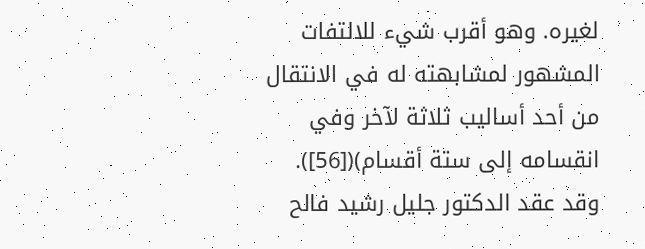لغيره. وهو أقرب شيء للالتفات المشهور لمشابهته له في الانتقال من أحد أساليب ثلاثة لآخر وفي انقسامه إلى ستة أقسام)([56]).
وقد عقد الدكتور جليل رشيد فالح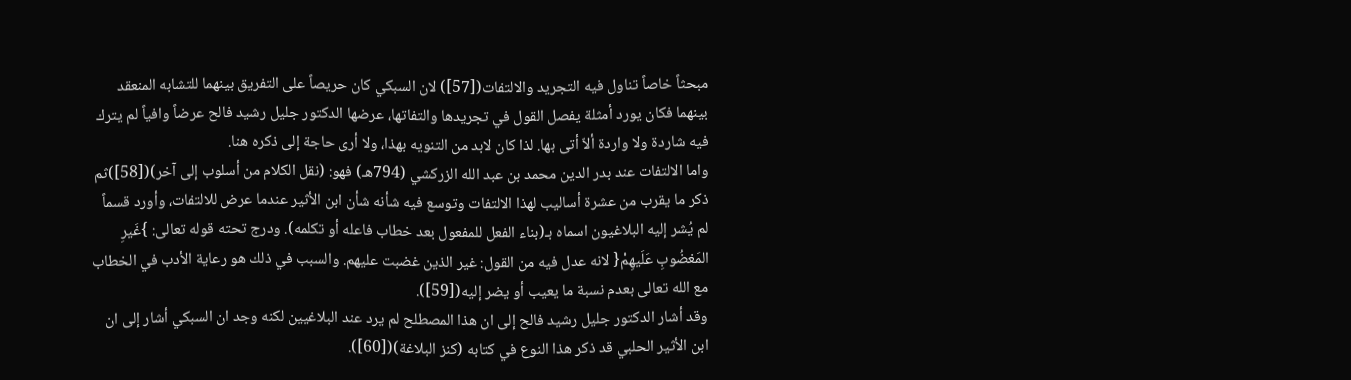مبحثاً خاصاً تناول فيه التجريد والالتفات([57]) لان السبكي كان حريصاً على التفريق بينهما للتشابه المنعقد بينهما فكان يورد أمثلة يفصل القول في تجريدها والتفاتها، عرضها الدكتور جليل رشيد فالح عرضاً وافياً لم يترك فيه شاردة ولا واردة ألاّ أتى بها. لذا كان لابد من التنويه بهذا، ولا أرى حاجة إلى ذكره هنا.
واما الالتفات عند بدر الدين محمد بن عبد الله الزركشي (794هـ) فهو: (نقل الكلام من أسلوب إلى آخر)([58])ثم ذكر ما يقرب من عشرة أساليب لهذا الالتفات وتوسع فيه شأنه شأن ابن الأثير عندما عرض للالتفات، وأورد قسماً لم يُشر إليه البلاغيون اسماه بـ(بناء الفعل للمفعول بعد خطاب فاعله أو تكلمه). ودرج تحته قوله تعالى: }غَيرِ المَغضُوبِ عَلَيهِمْ{ لانه عدل فيه من القول: غير الذين غضبت عليهم. والسبب في ذلك هو رعاية الأدب في الخطاب مع الله تعالى بعدم نسبة ما يعيب أو يضر إليه([59]).
وقد أشار الدكتور جليل رشيد فالح إلى ان هذا المصطلح لم يرد عند البلاغيين لكنه وجد ان السبكي أشار إلى ان ابن الأثير الحلبي قد ذكر هذا النوع في كتابه (كنز البلاغة)([60]).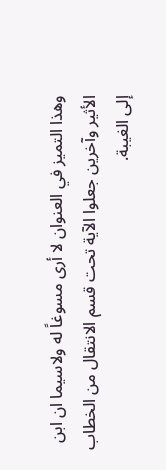وهذا التميز في العنوان لا أرى مسوغاً له ولاسيما ان ابن الأثير وآخرين جعلوا الآية تحت قسم الانتقال من الخطاب إلى الغيبة.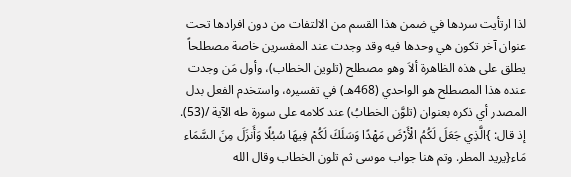لذا ارتأيت سردها في ضمن هذا القسم من الالتفات من دون افرادها تحت عنوان آخر تكون هي وحدها فيه وقد وجدت عند المفسرين خاصة مصطلحاً يطلق على هذه الظاهرة ألاَ وهو مصطلح (تلوين الخطاب)، وأول مَن وجدت عنده هذا المصطلح هو الواحدي (468هـ) في تفسيره، واستخدم الفعل بدل المصدر أي ذكره بعنوان (تلوَّن الخطابُ) عند كلامه على سورة طه الآية /(53). إذ قال: }الَّذِي جَعَلَ لَكُمُ الْأَرْضَ مَهْدًا وَسَلَكَ لَكُمْ فِيهَا سُبُلًا وَأَنزَلَ مِنَ السَّمَاء مَاء{يريد المطر. وتم هنا جواب موسى ثم تلون الخطاب وقال الله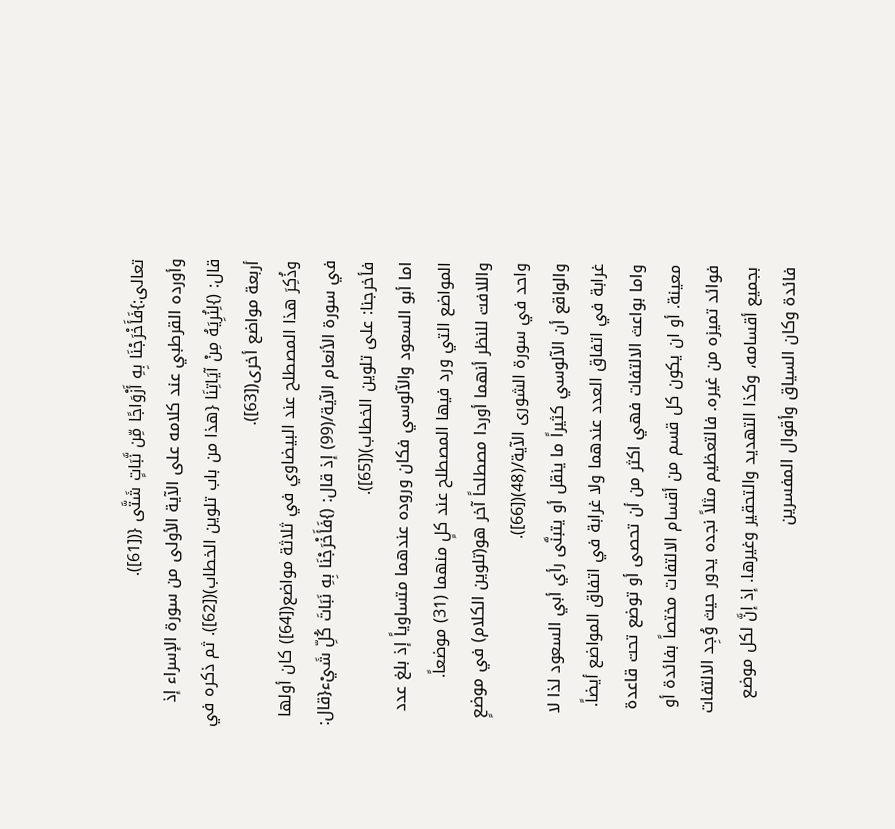تعالى:}فَأَخْرَجْنَا بِهِ أَزْوَاجًا مِّن نَّبَاتٍ شَتَّى {([61]).
وأورده القرطبي عند كلامه على الآية الأولى من سورة الإسراء إذ قال: (}لِنُرِيَهُ مِنْ آيَاتِنَا {هذا من باب تلوين الخطاب)([62]). ثم ذكره في أربعة مواضع أخرى([63]).
وذُكِرَ هذا المصطلح عند البيضاوي في ثلاثة مواضع([64]) كان أولها في سورة الأنعام الآية/(99) إذ قال: (}فَأَخْرَجْنَا بِهِ نَبَاتَ كُلِّ شَيْء{قال: فأخرجنا: على تلوين الخطاب)([65]).
اما أبو السعود والآلوسي فكان وروده عندهما متساوياً إذ بلغ عدد المواضع التي ورد فيها المصطلح عند كلٍ منهما (31) موضعاً. واللافت للنظر أنهما أوردا مصطلحاً آخر هو(تلوين الكلام) في موضعٍ واحد في سورة الشورى الآية/(48)([66]).
والواقع أن الآلوسي كثيراً ما ينقل أو يتبنَّى رأي أبي السعود لذا لا غرابة في اتفاق العدد عندهما ولا غرابة في اتفاق المواضع أيضاً.
واما بواعث الالتفات فهي اكثر من أن تحصى أو توضع تحت قاعدة معينة. أو ان يكون كل قسم من أقسام الالتفات مختصاً بفائدة أو فوائد تميزه من غيره. فالتعظيم مثلاً نجده يدور حيث وُجِد الالتفات بجميع أقسامه، وكذا التهديد والتحقير وغيرها. إذ إنَّ لكل موضع فائدة وكان السياق وأقوال المفسرين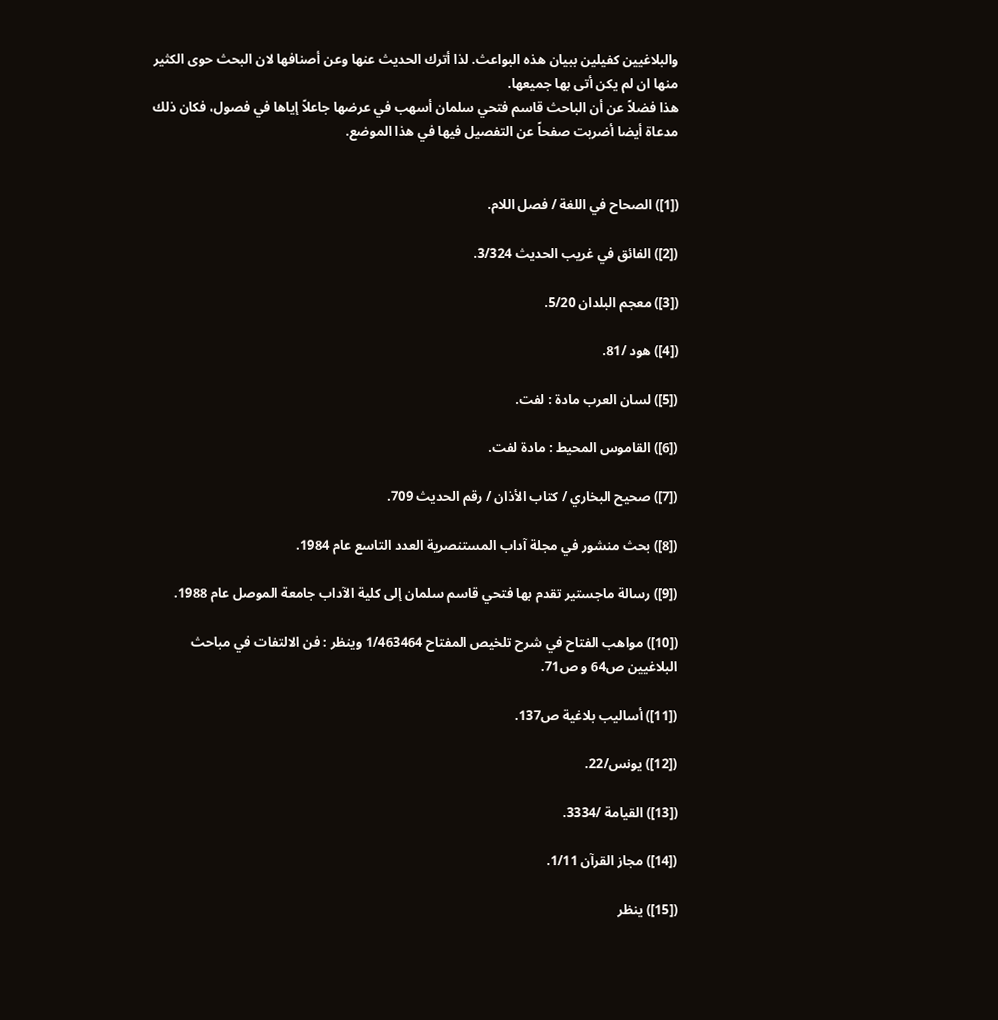والبلاغيين كفيلين ببيان هذه البواعث. لذا أترك الحديث عنها وعن أصنافها لان البحث حوى الكثير منها ان لم يكن أتى بها جميعها.
هذا فضلاً عن أن الباحث قاسم فتحي سلمان أسهب في عرضها جاعلاً إياها في فصول، فكان ذلك مدعاة أيضا أضربت صفحاً عن التفصيل فيها في هذا الموضع.


([1]) الصحاح في اللغة / فصل اللام.

([2]) الفائق في غريب الحديث 3/324.

([3]) معجم البلدان 5/20.

([4]) هود /81.

([5]) لسان العرب مادة : لفت.

([6]) القاموس المحيط : مادة لفت.

([7]) صحيح البخاري / كتاب الأذان / رقم الحديث 709.

([8]) بحث منشور في مجلة آداب المستنصرية العدد التاسع عام 1984.

([9]) رسالة ماجستير تقدم بها فتحي قاسم سلمان إلى كلية الآداب جامعة الموصل عام 1988.

([10]) مواهب الفتاح في شرح تلخيص المفتاح 1/463464 وينظر : فن الالتفات في مباحث البلاغيين ص64 و ص71.

([11]) أساليب بلاغية ص137.

([12]) يونس/22.

([13]) القيامة /3334.

([14]) مجاز القرآن 1/11.

([15]) ينظر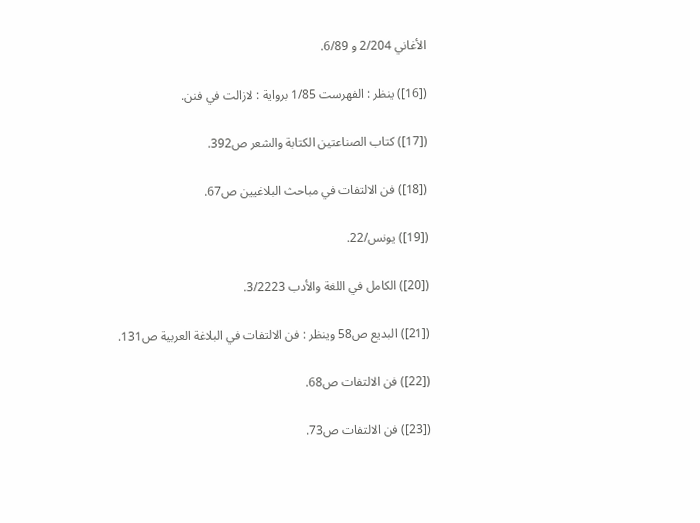الأغاني 2/204 و 6/89.

([16]) ينظر : الفهرست 1/85 برواية : لازالت في فنن.

([17]) كتاب الصناعتين الكتابة والشعر ص392.

([18]) فن الالتفات في مباحث البلاغيين ص67.

([19]) يونس/22.

([20]) الكامل في اللغة والأدب 3/2223.

([21]) البديع ص58 وينظر : فن الالتفات في البلاغة العربية ص131.

([22]) فن الالتفات ص68.

([23]) فن الالتفات ص73.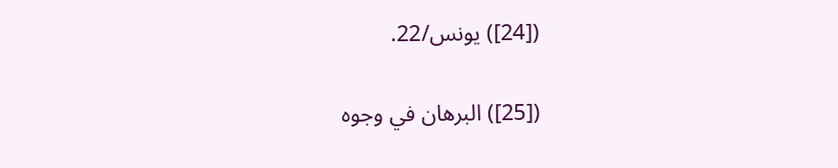([24]) يونس/22.

([25]) البرهان في وجوه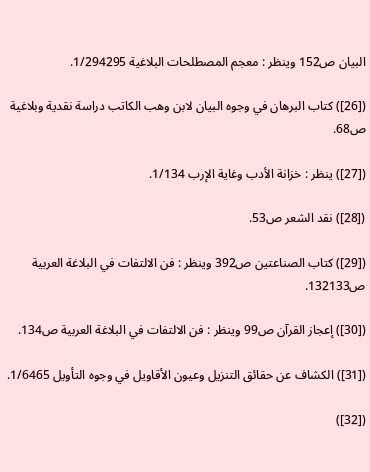البيان ص152 وينظر : معجم المصطلحات البلاغية 1/294295.

([26]) كتاب البرهان في وجوه البيان لابن وهب الكاتب دراسة نقدية وبلاغية ص68.

([27]) ينظر : خزانة الأدب وغاية الإرب 1/134.

([28]) نقد الشعر ص53.

([29]) كتاب الصناعتين ص392 وينظر : فن الالتفات في البلاغة العربية ص132133.

([30]) إعجاز القرآن ص99 وينظر : فن الالتفات في البلاغة العربية ص134.

([31]) الكشاف عن حقائق التنزيل وعيون الأقاويل في وجوه التأويل 1/6465.

([32])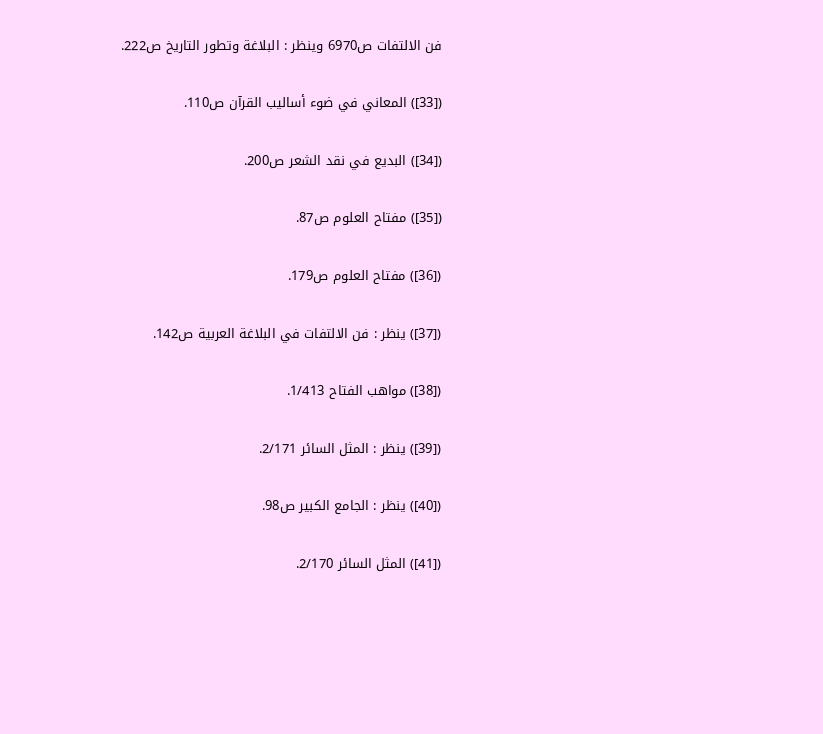فن الالتفات ص6970 وينظر : البلاغة وتطور التاريخ ص222.

([33]) المعاني في ضوء أساليب القرآن ص110.

([34]) البديع في نقد الشعر ص200.

([35]) مفتاح العلوم ص87.

([36]) مفتاح العلوم ص179.

([37]) ينظر : فن الالتفات في البلاغة العربية ص142.

([38]) مواهب الفتاح 1/413.

([39]) ينظر : المثل السائر 2/171.

([40]) ينظر : الجامع الكبير ص98.

([41]) المثل السائر 2/170.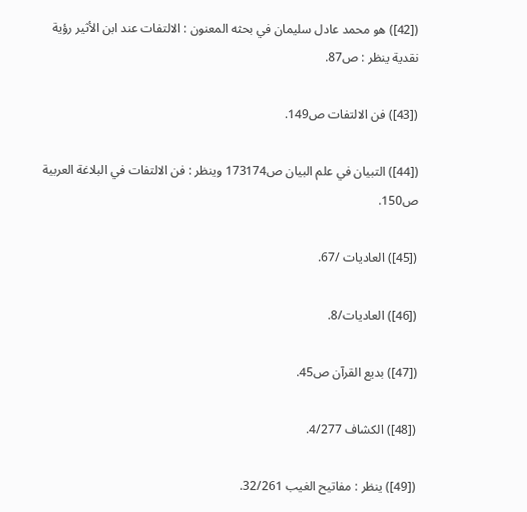([42]) هو محمد عادل سليمان في بحثه المعنون : الالتفات عند ابن الأثير رؤية نقدية ينظر : ص87.

([43]) فن الالتفات ص149.

([44]) التبيان في علم البيان ص173174 وينظر : فن الالتفات في البلاغة العربية ص150.

([45]) العاديات /67.

([46]) العاديات/8.

([47]) بديع القرآن ص45.

([48]) الكشاف 4/277.

([49]) ينظر : مفاتيح الغيب 32/261.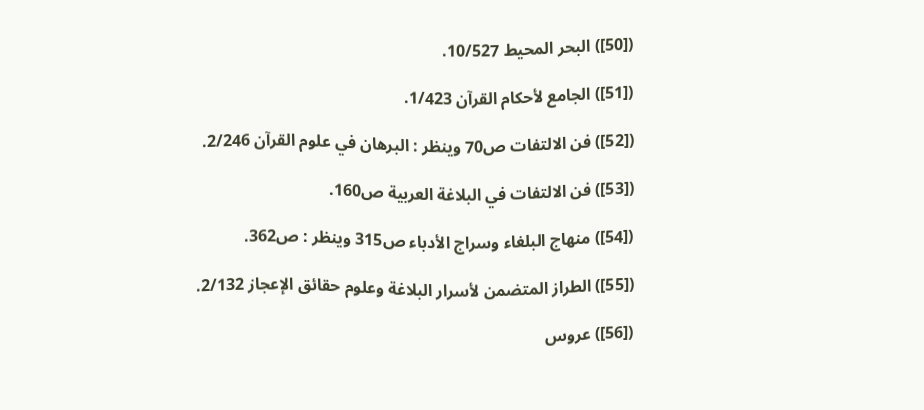([50]) البحر المحيط 10/527.

([51]) الجامع لأحكام القرآن 1/423.

([52]) فن الالتفات ص70 وينظر : البرهان في علوم القرآن 2/246.

([53]) فن الالتفات في البلاغة العربية ص160.

([54]) منهاج البلغاء وسراج الأدباء ص315 وينظر : ص362.

([55]) الطراز المتضمن لأسرار البلاغة وعلوم حقائق الإعجاز 2/132.

([56]) عروس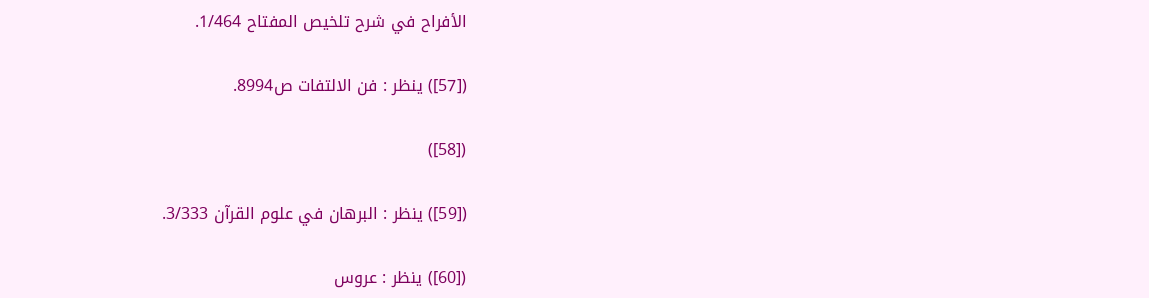الأفراح في شرح تلخيص المفتاح 1/464.

([57]) ينظر : فن الالتفات ص8994.

([58])

([59]) ينظر : البرهان في علوم القرآن 3/333.

([60]) ينظر : عروس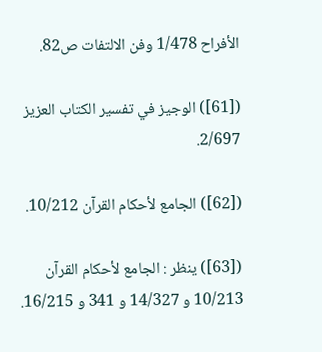الأفراح 1/478 وفن الالتفات ص82.

([61]) الوجيز في تفسير الكتاب العزيز 2/697.

([62]) الجامع لأحكام القرآن 10/212.

([63]) ينظر : الجامع لأحكام القرآن 10/213 و 14/327 و 341 و 16/215.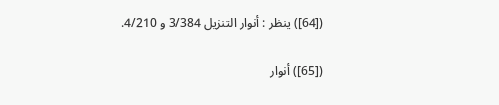([64]) ينظر : أنوار التنزيل 3/384 و 4/210.

([65]) أنوار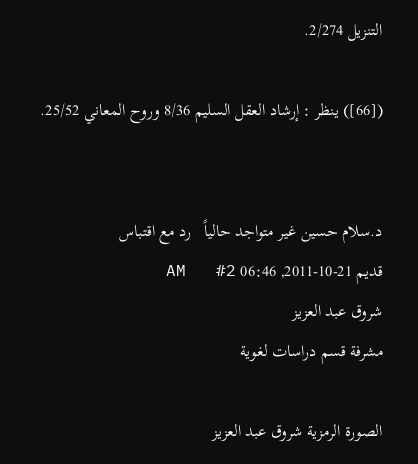التنزيل 2/274.

([66]) ينظر : إرشاد العقل السليم 8/36 وروح المعاني 25/52.


د.سلام حسين غير متواجد حالياً   رد مع اقتباس
قديم 21-10-2011, 06:46 AM   #2
شروق عبد العزيز
مشرفة قسم دراسات لغوية

الصورة الرمزية شروق عبد العزيز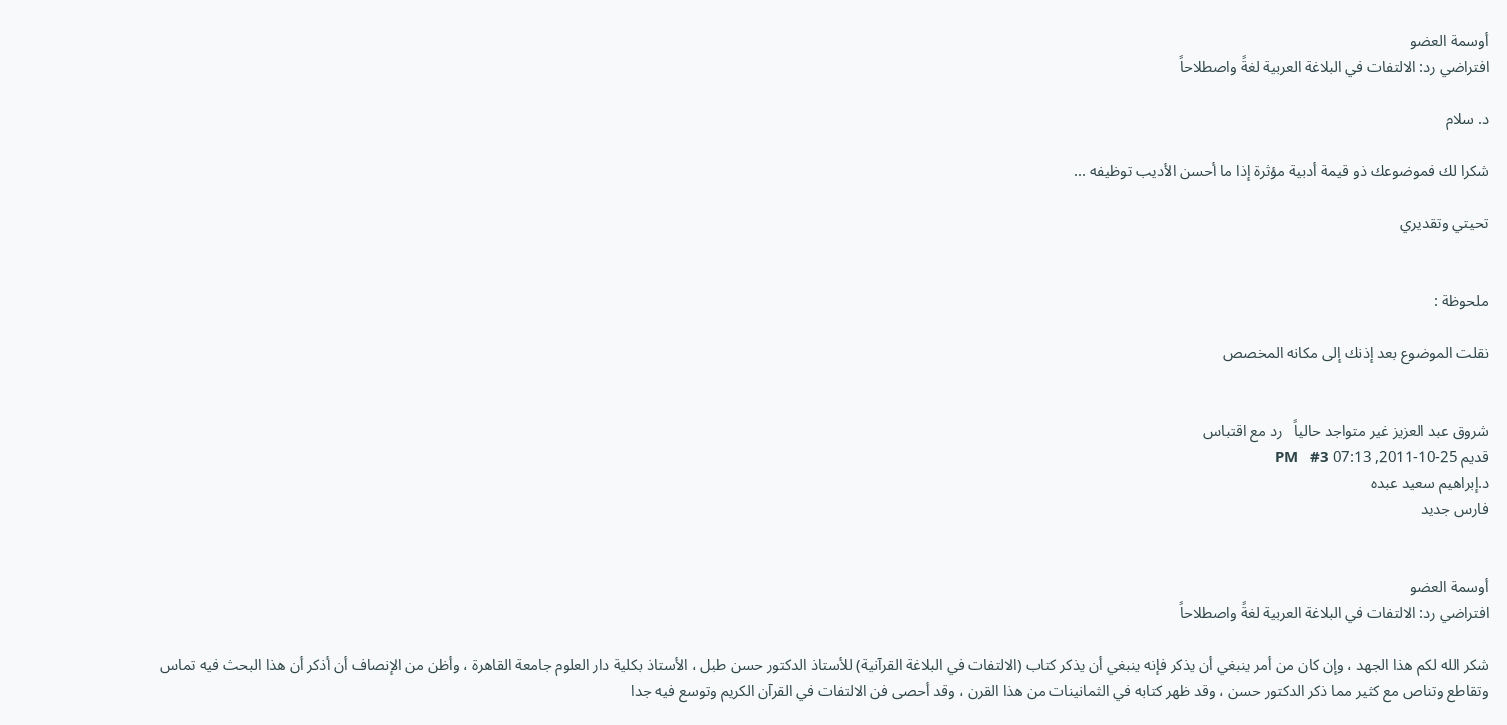أوسمة العضو
افتراضي رد: الالتفات في البلاغة العربية لغةً واصطلاحاً

د. سلام

شكرا لك فموضوعك ذو قيمة أدبية مؤثرة إذا ما أحسن الأديب توظيفه ...

تحيتي وتقديري


ملحوظة :

نقلت الموضوع بعد إذنك إلى مكانه المخصص


شروق عبد العزيز غير متواجد حالياً   رد مع اقتباس
قديم 25-10-2011, 07:13 PM   #3
د.إبراهيم سعيد عبده
فارس جديد


أوسمة العضو
افتراضي رد: الالتفات في البلاغة العربية لغةً واصطلاحاً

شكر الله لكم هذا الجهد ، وإن كان من أمر ينبغي أن يذكر فإنه ينبغي أن يذكر كتاب (الالتفات في البلاغة القرآنية) للأستاذ الدكتور حسن طبل ، الأستاذ بكلية دار العلوم جامعة القاهرة ، وأظن من الإنصاف أن أذكر أن هذا البحث فيه تماس وتقاطع وتناص مع كثير مما ذكر الدكتور حسن ، وقد ظهر كتابه في الثمانينات من هذا القرن ، وقد أحصى فن الالتفات في القرآن الكريم وتوسع فيه جدا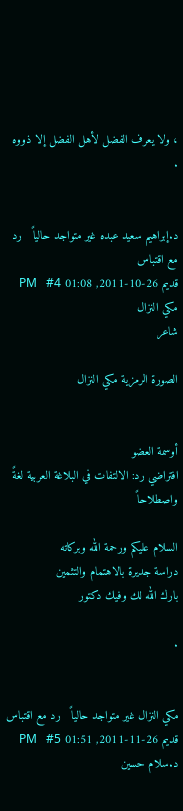، ولا يعرف الفضل لأهل الفضل إلا ذووه .


د.إبراهيم سعيد عبده غير متواجد حالياً   رد مع اقتباس
قديم 26-10-2011, 01:08 PM   #4
مكي النزال
شاعر

الصورة الرمزية مكي النزال


أوسمة العضو
افتراضي رد: الالتفات في البلاغة العربية لغةً واصطلاحاً

السلام عليكم ورحمة الله وبركاته
دراسة جديرة بالاهتمام والتثمين
بارك الله لك وفيك دكتور

.


مكي النزال غير متواجد حالياً   رد مع اقتباس
قديم 26-11-2011, 01:51 PM   #5
د.سلام حسين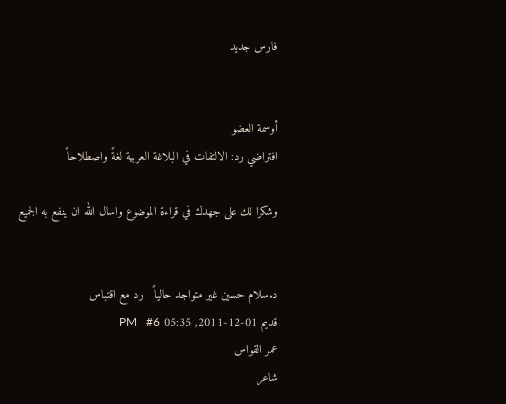فارس جديد


أوسمة العضو
افتراضي رد: الالتفات في البلاغة العربية لغةً واصطلاحاً

وشكرا لك على جهدك في قراءة الموضوع واسال الله ان ينفع به الجميع


د.سلام حسين غير متواجد حالياً   رد مع اقتباس
قديم 01-12-2011, 05:35 PM   #6
عمر القواس
شاعر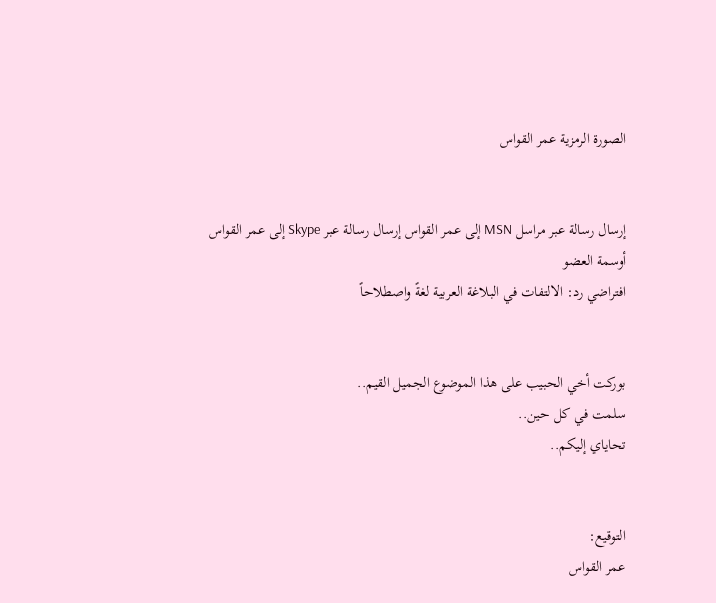الصورة الرمزية عمر القواس


إرسال رسالة عبر مراسل MSN إلى عمر القواس إرسال رسالة عبر Skype إلى عمر القواس
أوسمة العضو
افتراضي رد: الالتفات في البلاغة العربية لغةً واصطلاحاً


بوركت أخي الحبيب على هذا الموضوع الجميل القيم..
سلمت في كل حين..
تحاياي إليكم..


التوقيع:
عمر القواس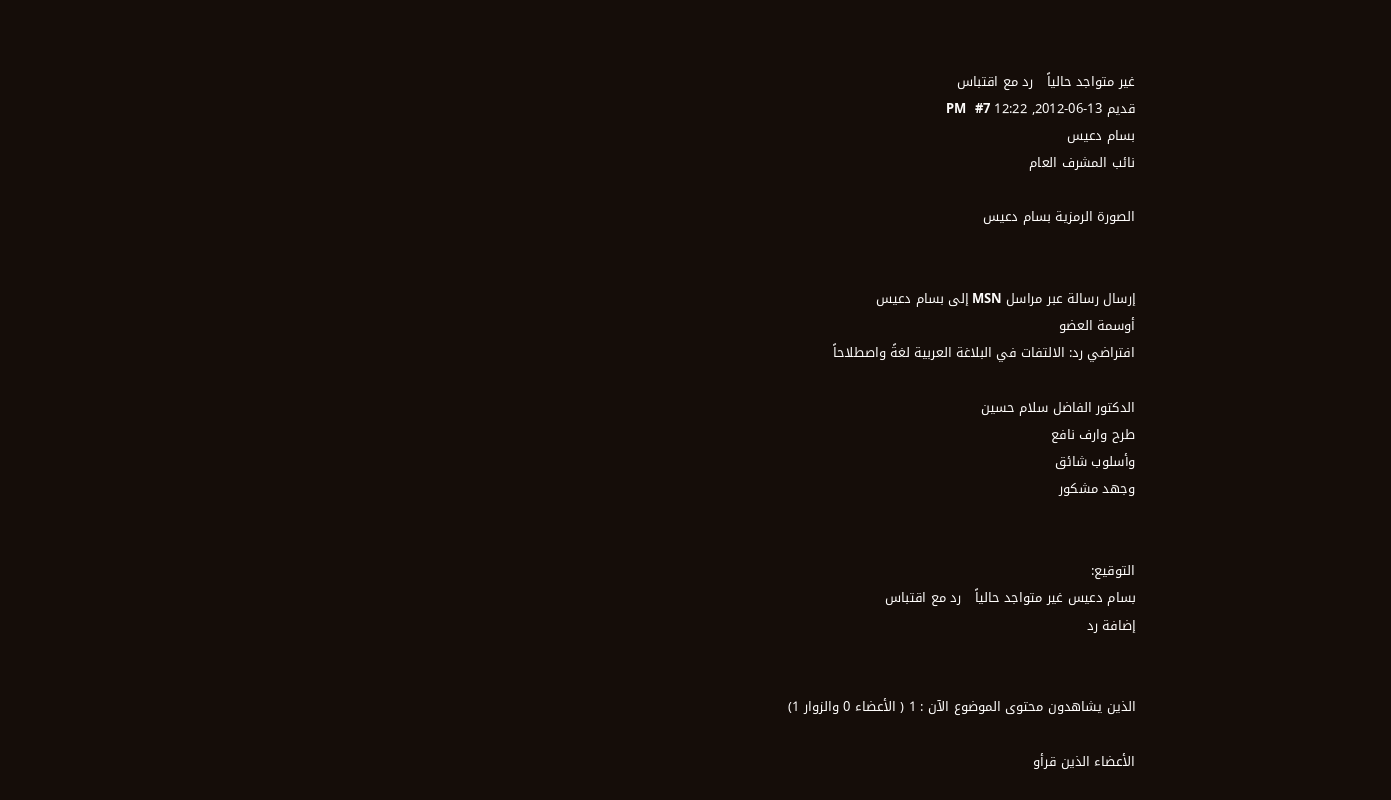غير متواجد حالياً   رد مع اقتباس
قديم 13-06-2012, 12:22 PM   #7
بسام دعيس
نائب المشرف العام

الصورة الرمزية بسام دعيس


إرسال رسالة عبر مراسل MSN إلى بسام دعيس
أوسمة العضو
افتراضي رد: الالتفات في البلاغة العربية لغةً واصطلاحاً

الدكتور الفاضل سلام حسين
طرح وارف نافع
وأسلوب شائق
وجهد مشكور


التوقيع:
بسام دعيس غير متواجد حالياً   رد مع اقتباس
إضافة رد


الذين يشاهدون محتوى الموضوع الآن : 1 ( الأعضاء 0 والزوار 1)

الأعضاء الذين قرأو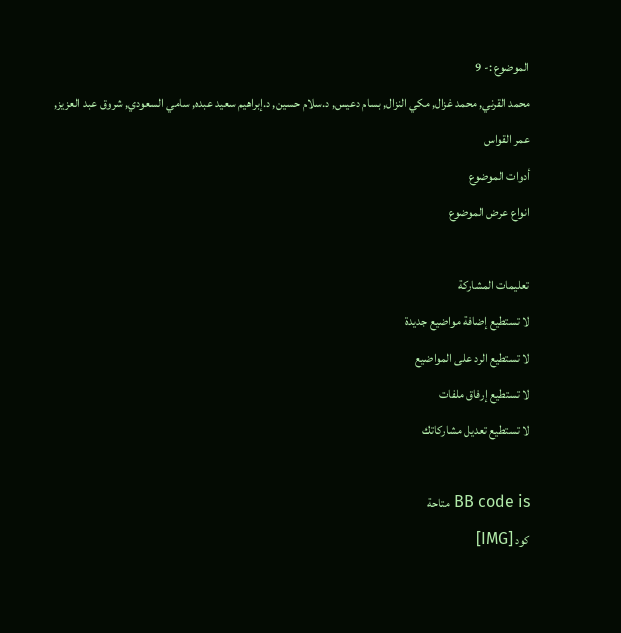الموضوع :- 9
محمد القرني, محمد غزال, مكي النزال, بسام دعيس, د.سلام حسين, د.إبراهيم سعيد عبده, سامي السعودي, شروق عبد العزيز, عمر القواس
أدوات الموضوع
انواع عرض الموضوع

تعليمات المشاركة
لا تستطيع إضافة مواضيع جديدة
لا تستطيع الرد على المواضيع
لا تستطيع إرفاق ملفات
لا تستطيع تعديل مشاركاتك

BB code is متاحة
كود [IMG]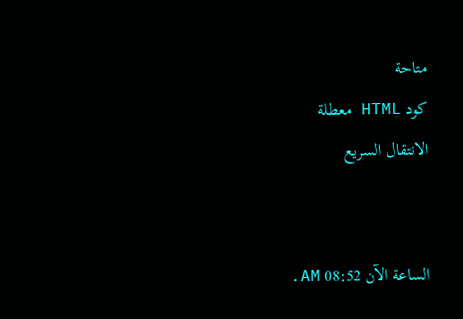متاحة
كود HTML معطلة
الانتقال السريع


الساعة الآن 08:52 AM.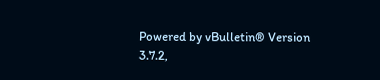Powered by vBulletin® Version 3.7.2,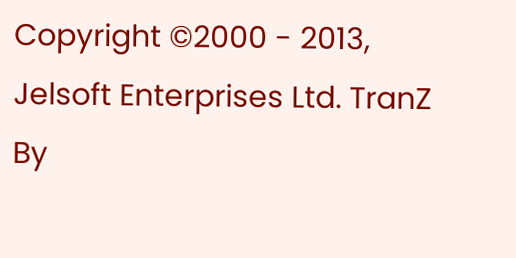Copyright ©2000 - 2013, Jelsoft Enterprises Ltd. TranZ By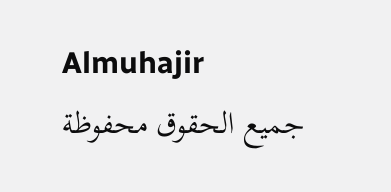Almuhajir
جميع الحقوق محفوظة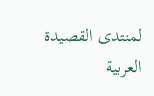لمنتدى القصيدة العربية